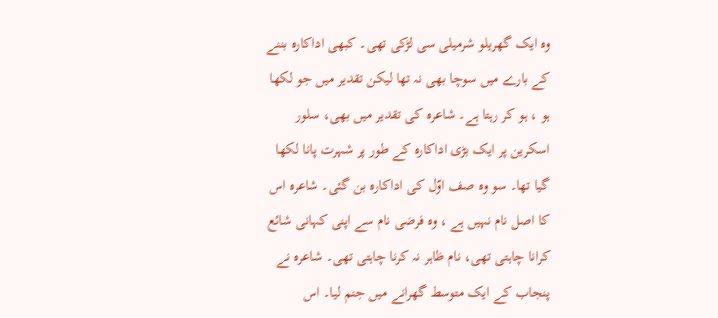وہ ایک گھریلو شرمیلی سی لڑکی تھی۔ کبھی اداکارہ بننے کے بارے میں سوچا بھی نہ تھا لیکن تقدیر میں جو لکھا ہو ، ہو کر رہتا ہے۔ شاعرہ کی تقدیر میں بھی، سلور اسکرین پر ایک بڑی اداکارہ کے طور پر شہرت پانا لکھا گیا تھا۔ سو وہ صف اوّل کی اداکارہ بن گئی۔ شاعرہ اس کا اصل نام نہیں ہے ، وہ فرضی نام سے اپنی کہانی شائع کرانا چاہتی تھی، نام ظاہر نہ کرنا چاہتی تھی۔ شاعرہ نے پنجاب کے ایک متوسط گھرانے میں جنم لیا۔ اس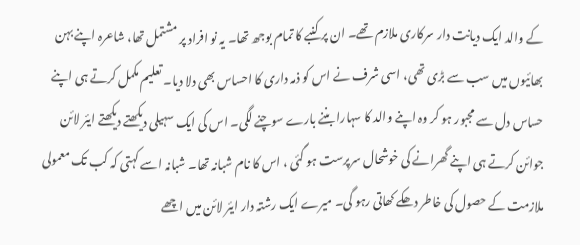کے والد ایک دیانت دار سرکاری ملازم تھے۔ ان پر کنبے کا تمام بوجھ تھا۔ یہ نو افراد پر مشتمل تھا، شاعرہ اپنے بہن بھائیوں میں سب سے بڑی تھی، اسی شرف نے اس کو ذمہ داری کا احساس بھی دلا دیا۔ تعلیم مکمل کرتے ہی اپنے حساس دل سے مجبور ہو کر وہ اپنے والد کا سہارا بننے بارے سوچنے لگی۔ اس کی ایک سہیلی دیکھتے دیکھتے ایئر لائن جوائن کرتے ہی اپنے گھرانے کی خوشحال سرپرست ہو گئی ، اس کا نام شبانہ تھا۔ شبانہ اسے کہتی کہ کب تک معمولی ملازمت کے حصول کی خاطر دھکے کھاتی رہو گی۔ میرے ایک رشتہ دار ایئر لائن میں اچھے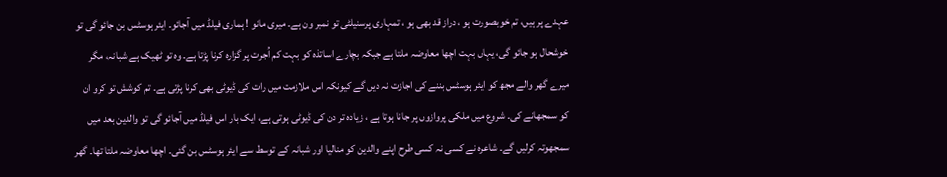عہدے پر ہیں، تم خوبصورت ہو ، دراز قد بھی ہو ، تمہاری پرسنیلٹی تو نمبر ون ہے۔ میری مانو ! ہماری فیلڈ میں آجائو۔ ایئر ہوسٹس بن جائو گی تو خوشحال ہو جائو گی، یہاں بہت اچھا معاوضہ ملتا ہے جبکہ بچارے اساتذہ کو بہت کم اُجرت پر گزارہ کرنا پڑتا ہے۔ وہ تو ٹھیک ہے شبانہ، مگر میرے گھر والے مجھ کو ایئر ہوسٹس بننے کی اجازت نہ دیں گے کیونکہ اس ملازمت میں رات کی ڈیوٹی بھی کرنا پڑتی ہے۔ تم کوشش تو کرو ان کو سمجھانے کی۔ شروع میں ملکی پروازوں پر جانا ہوتا ہے ، زیادہ تر دن کی ڈیوٹی ہوتی ہے، ایک بار اس فیلڈ میں آجائو گی تو والدین بعد میں سمجھوتہ کرلیں گے۔ شاعرہ نے کسی نہ کسی طرح اپنے والدین کو منالیا اور شبانہ کے توسط سے ایئر ہوسٹس بن گئی۔ اچھا معاوضہ ملتا تھا۔ گھر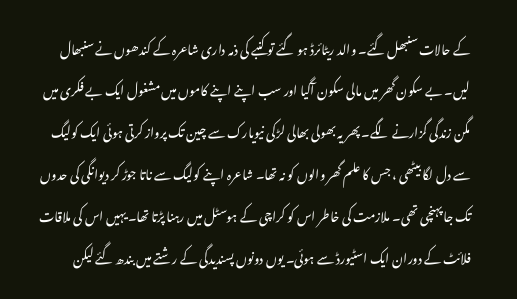کے حالات سنبھل گئے۔ والد ریٹائرڈ ہو گئے تو کنبے کی ذمہ داری شاعرہ کے کندھوں نے سنبھال لیں۔ بے سکون گھر میں مالی سکون آگیا اور سب اپنے اپنے کاموں میں مشغول ایک بے فکری میں مگن زندگی گزارنے لگے۔ پھر یہ بھولی بھالی لڑکی نیویارک سے چین تک پرواز کرتی ہوئی ایک کولیگ سے دل لگا بیٹھی ، جس کا علم گھر والوں کو نہ تھا۔ شاعرہ اپنے کولیگ سے ناتا جوڑ کر دیوانگی کی حدوں تک جا پہنچی تھی۔ ملازمت کی خاطر اس کو کراچی کے ہوسٹل میں رہنا پڑتا تھا۔ یہیں اس کی ملاقات فلائٹ کے دوران ایک اسٹیورڈ سے ہوئی۔ یوں دونوں پسندیدگی کے رشتے میں بندھ گئے لیکن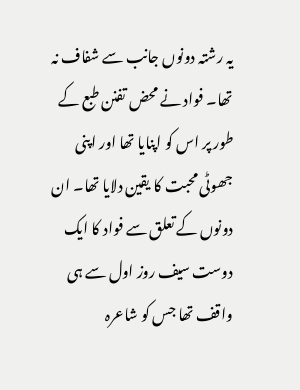یہ رشتہ دونوں جانب سے شفاف نہ تھا۔ فواد نے محض تفنن طبع کے طور پر اس کو اپنایا تھا اور اپنی جھوٹی محبت کا یقین دلایا تھا۔ ان دونوں کے تعلق سے فواد کا ایک دوست سیف روز اول سے ہی واقف تھا جس کو شاعرہ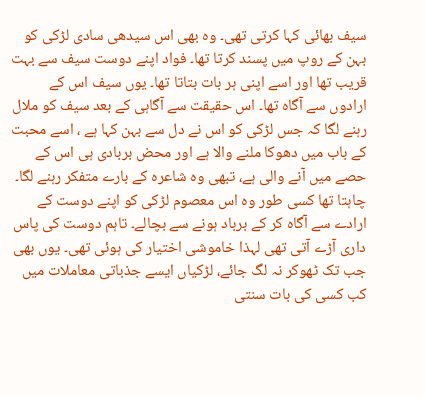سیف بھائی کہا کرتی تھی۔ وہ بھی اس سیدھی سادی لڑکی کو بہن کے روپ میں پسند کرتا تھا۔ فواد اپنے دوست سیف سے بہت قریب تھا اور اسے اپنی ہر بات بتاتا تھا۔ یوں سیف اس کے ارادوں سے آگاہ تھا۔ اس حقیقت سے آگاہی کے بعد سیف کو ملال رہنے لگا کہ جس لڑکی کو اس نے دل سے بہن کہا ہے ، اسے محبت کے باب میں دھوکا ملنے والا ہے اور محض بربادی ہی اس کے حصے میں آنے والی ہے، تبھی وہ شاعرہ کے بارے متفکر رہنے لگا۔ چاہتا تھا کسی طور وہ اس معصوم لڑکی کو اپنے دوست کے ارادے سے آگاہ کر کے برباد ہونے سے بچالے۔ تاہم دوست کی پاس داری آڑے آتی تھی لہذا خاموشی اختیار کی ہوئی تھی۔ یوں بھی جب تک ٹھوکر نہ لگ جائے، لڑکیاں ایسے جذباتی معاملات میں کب کسی کی بات سنتی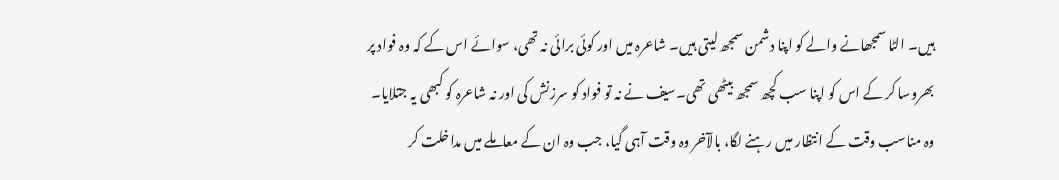ہیں۔ الٹا سمجھانے والے کو اپنا دشمن سمجھ لیتی ہیں۔ شاعرہ میں اور کوئی برائی نہ تھی، سوائے اس کے کہ وہ فواد پر بھروسا کر کے اس کو اپنا سب کچھ سمجھ بیٹھی تھی۔سیف نے نہ تو فواد کو سرزنش کی اور نہ شاعرہ کو کبھی یہ جتلایا۔ وہ مناسب وقت کے انتظار میں رہنے لگا، بالآخر وہ وقت آہی گیا، جب وہ ان کے معاملے میں مداخلت کر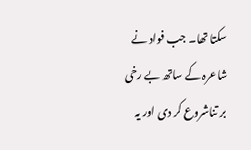سکتا تھا۔ جب فواد نے شاعرہ کے ساتھ بے رخی بر تناشروع کر دی اور یہ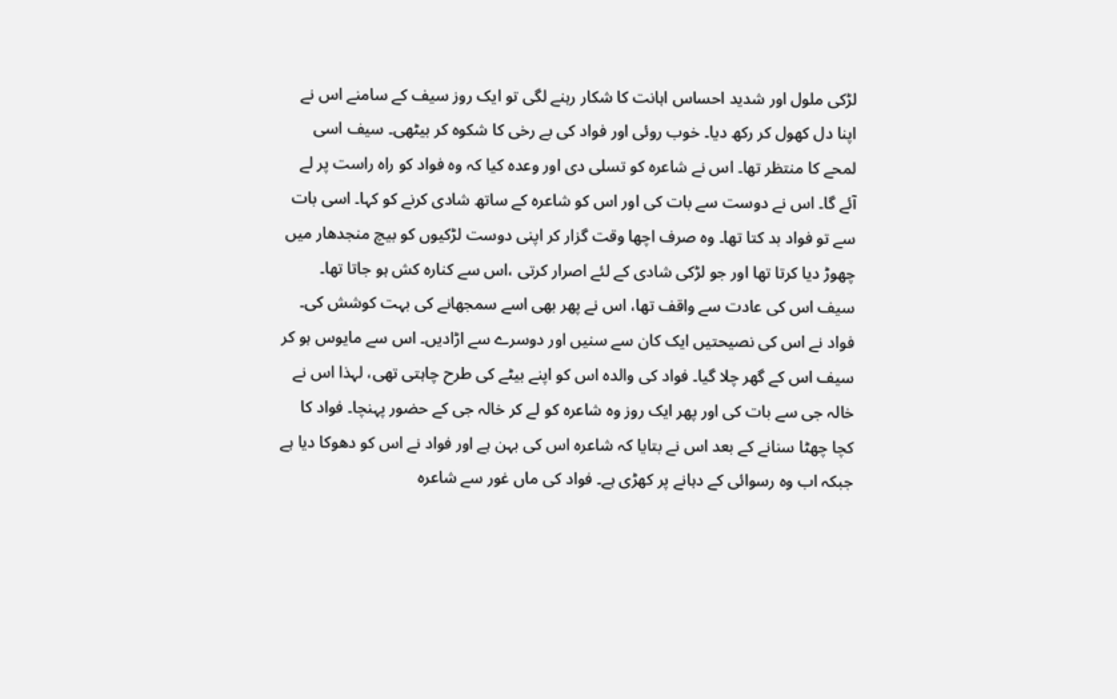لڑکی ملول اور شدید احساس اہانت کا شکار رہنے لگی تو ایک روز سیف کے سامنے اس نے اپنا دل کھول کر رکھ دیا۔ خوب روئی اور فواد کی بے رخی کا شکوہ کر بیٹھی۔ سیف اسی لمحے کا منتظر تھا۔ اس نے شاعرہ کو تسلی دی اور وعدہ کیا کہ وہ فواد کو راہ راست پر لے آئے گا۔ اس نے دوست سے بات کی اور اس کو شاعرہ کے ساتھ شادی کرنے کو کہا۔ اسی بات سے تو فواد بد کتا تھا۔ وہ صرف اچھا وقت گزار کر اپنی دوست لڑکیوں کو بیچ منجدھار میں چھوڑ دیا کرتا تھا اور جو لڑکی شادی کے لئے اصرار کرتی ،اس سے کنارہ کش ہو جاتا تھا۔ سیف اس کی عادت سے واقف تھا، اس نے پھر بھی اسے سمجھانے کی بہت کوشش کی۔ فواد نے اس کی نصیحتیں ایک کان سے سنیں اور دوسرے سے اڑادیں۔ اس سے مایوس ہو کر سیف اس کے گھر چلا گیا۔ فواد کی والدہ اس کو اپنے بیٹے کی طرح چاہتی تھی، لہذا اس نے خالہ جی سے بات کی اور پھر ایک روز وہ شاعرہ کو لے کر خالہ جی کے حضور پہنچا۔ فواد کا کچا چھٹا سنانے کے بعد اس نے بتایا کہ شاعرہ اس کی بہن ہے اور فواد نے اس کو دھوکا دیا ہے جبکہ اب وہ رسوائی کے دہانے پر کھڑی ہے۔ فواد کی ماں غور سے شاعرہ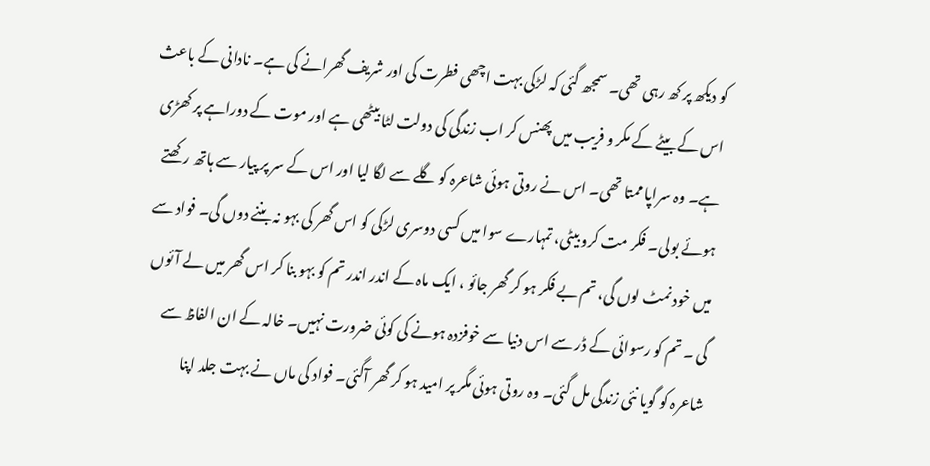کو دیکھ پر کھ رہی تھی۔ سمجھ گئی کہ لڑکی بہت اچھی فطرت کی اور شریف گھرانے کی ہے۔ نادانی کے باعث اس کے بیٹے کے مکر و فریب میں پھنس کر اب زندگی کی دولت لٹا بیٹھی ہے اور موت کے دوراہے پر کھڑی ہے۔ وہ سراپا ممتا تھی۔ اس نے روتی ہوئی شاعرہ کو گلے سے لگا لیا اور اس کے سر پر پیار سے ہاتھ رکھتے ہوئے بولی۔ فکر مت کرو بیٹی، تمہارے سوا میں کسی دوسری لڑکی کو اس گھر کی بہو نہ بننے دوں گی۔ فواد سے میں خود نمٹ لوں گی، تم بے فکر ہو کر گھر جائو ، ایک ماہ کے اندر اندر تم کو بہو بنا کر اس گھر میں لے آئوں گی ۔ تم کو رسوائی کے ڈر سے اس دنیا سے خوفزدہ ہونے کی کوئی ضرورت نہیں۔ خالہ کے ان الفاظ سے شاعرہ کو گویا نئی زندگی مل گئی۔ وہ روتی ہوئی مگر پر امید ہو کر گھر آگئی۔ فواد کی ماں نے بہت جلد اپنا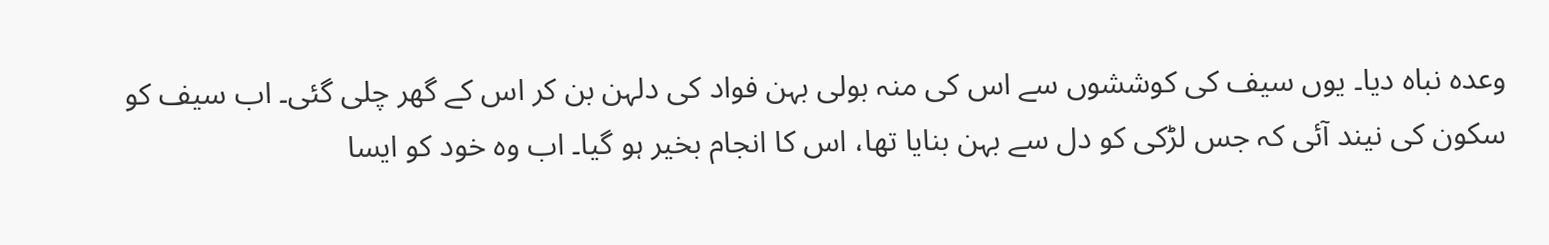وعدہ نباہ دیا۔ یوں سیف کی کوششوں سے اس کی منہ بولی بہن فواد کی دلہن بن کر اس کے گھر چلی گئی۔ اب سیف کو سکون کی نیند آئی کہ جس لڑکی کو دل سے بہن بنایا تھا، اس کا انجام بخیر ہو گیا۔ اب وہ خود کو ایسا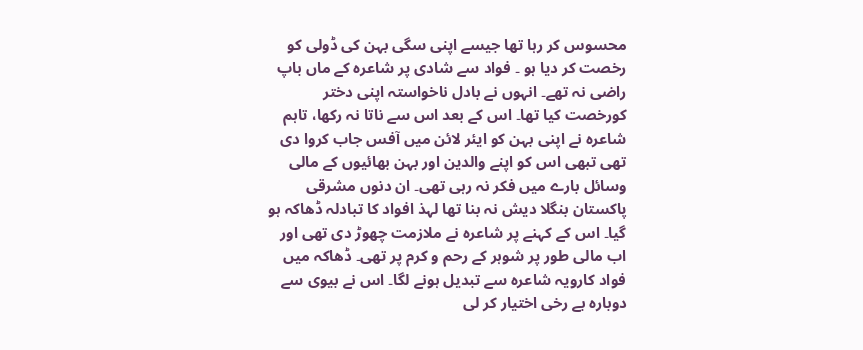محسوس کر رہا تھا جیسے اپنی سگی بہن کی ڈولی کو رخصت کر دیا ہو ۔ فواد سے شادی پر شاعرہ کے ماں باپ راضی نہ تھے۔ انہوں نے بادل ناخواستہ اپنی دختر کورخصت کیا تھا۔ اس کے بعد اس سے ناتا نہ رکھا، تاہم شاعرہ نے اپنی بہن کو ایئر لائن میں آفس جاب کروا دی تھی تبھی اس کو اپنے والدین اور بہن بھائیوں کے مالی وسائل بارے میں فکر نہ رہی تھی۔ ان دنوں مشرقی پاکستان بنگلا دیش نہ بنا تھا لہذ افواد کا تبادلہ ڈھاکہ ہو گیا۔ اس کے کہنے پر شاعرہ نے ملازمت چھوڑ دی تھی اور اب مالی طور پر شوہر کے رحم و کرم پر تھی۔ ڈھاکہ میں فواد کارویہ شاعرہ سے تبدیل ہونے لگا۔ اس نے بیوی سے دوبارہ بے رخی اختیار کر لی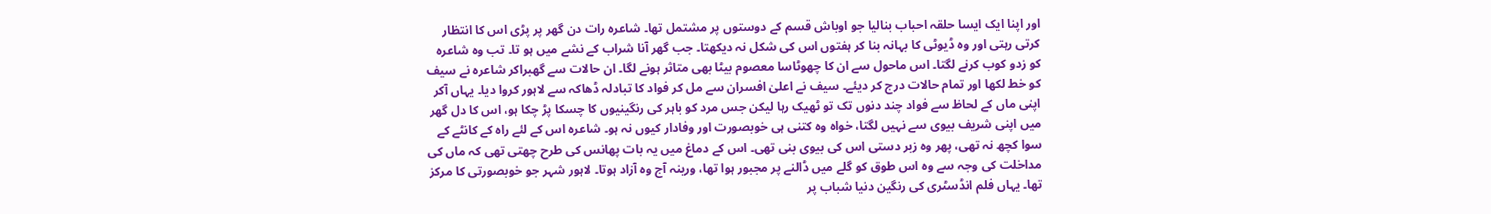اور اپنا ایک ایسا حلقہ احباب بنالیا جو اوباش قسم کے دوستوں پر مشتمل تھا۔ شاعرہ رات دن گھر پر پڑی اس کا انتظار کرتی رہتی اور وہ ڈیوٹی کا بہانہ بنا کر ہفتوں اس کی شکل نہ دیکھتا۔ جب گھر آنا شراب کے نشے میں ہو تا۔ تب وہ شاعرہ کو زدو کوب کرنے لگتا۔ اس ماحول سے ان کا چھوٹاسا معصوم بیٹا بھی متاثر ہونے لگا۔ ان حالات سے گھبراکر شاعرہ نے سیف کو خط لکھا اور تمام حالات درج کر دیئے۔ سیف نے اعلیٰ افسران سے مل کر فواد کا تبادلہ ڈھاکہ سے لاہور کروا دیا۔ یہاں آکر اپنی ماں کے لحاظ سے فواد چند دنوں تک تو ٹھیک رہا لیکن جس مرد کو باہر کی رنگینیوں کا چسکا پڑ چکا ہو، اس کا دل گھر میں اپنی شریف بیوی سے نہیں لگتا، خواہ وہ کتنی ہی خوبصورت اور وفادار کیوں نہ ہو۔ شاعرہ اس کے لئے راہ کے کانٹے کے سوا کچھ نہ تھی، پھر وہ زبر دستی اس کی بیوی بنی تھی۔ اس کے دماغ میں یہ بات پھانس کی طرح چھتی تھی کہ ماں کی مداخلت کی وجہ سے وہ اس طوق کو گلے میں ڈالنے پر مجبور ہوا تھا، ورینہ آج وہ آزاد ہوتا۔ لاہور شہر جو خوبصورتی کا مرکز تھا۔ یہاں فلم انڈسٹری کی رنگین دنیا شباب پر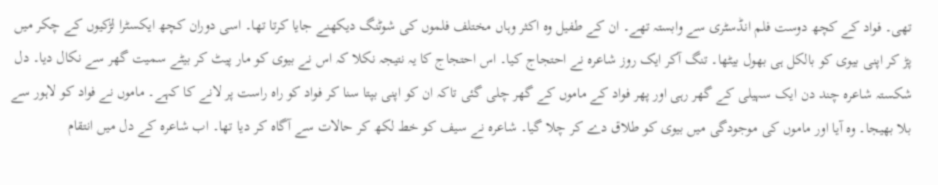تھی۔ فواد کے کچھ دوست فلم انڈسٹری سے وابستہ تھے۔ ان کے طفیل وہ اکثر وہاں مختلف فلموں کی شوٹنگ دیکھنے جایا کرتا تھا۔ اسی دوران کچھ ایکسٹرا لڑکیوں کے چکر میں پڑ کر اپنی بیوی کو بالکل ہی بھول بیٹھا۔ تنگ آکر ایک روز شاعرہ نے احتجاج کیا۔ اس احتجاج کا یہ نتیجہ نکلا کہ اس نے بیوی کو مار پیٹ کر بیٹے سمیت گھر سے نکال دیا۔ دل شکستہ شاعرہ چند دن ایک سہیلی کے گھر رہی اور پھر فواد کے ماموں کے گھر چلی گئی تاکہ ان کو اپنی بپتا سنا کر فواد کو راہ راست پر لانے کا کہے۔ ماموں نے فواد کو لاہور سے بلا بھیجا۔ وہ آیا اور ماموں کی موجودگی میں بیوی کو طلاق دے کر چلا گیا۔ شاعرہ نے سیف کو خط لکھ کر حالات سے آگاہ کر دیا تھا۔ اب شاعرہ کے دل میں انتقام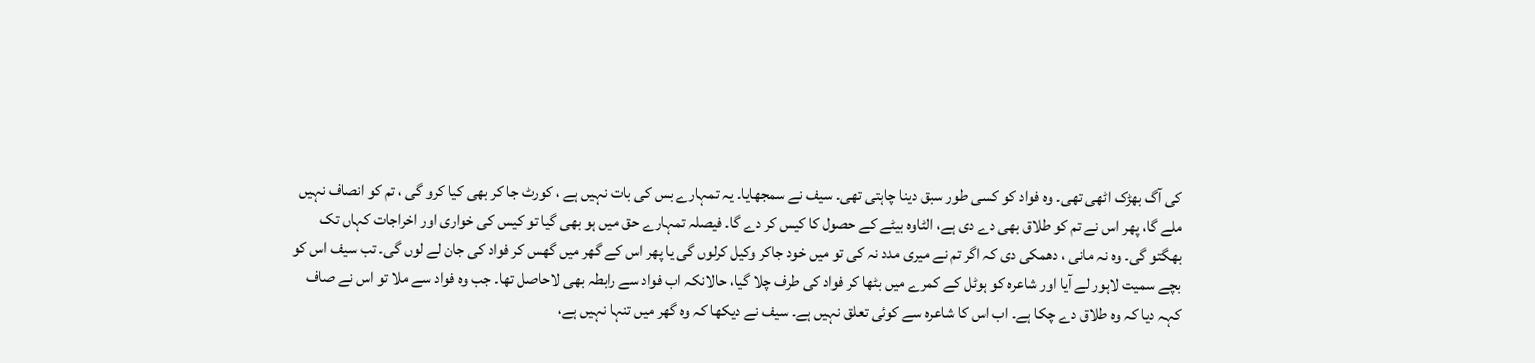کی آگ بھڑک اٹھی تھی۔ وہ فواد کو کسی طور سبق دینا چاہتی تھی۔ سیف نے سمجھایا۔ یہ تمہارے بس کی بات نہیں ہے ، کورٹ جا کر بھی کیا کرو گی ، تم کو انصاف نہیں ملے گا، پھر اس نے تم کو طلاق بھی دے دی ہے، الٹاوہ بیٹے کے حصول کا کیس کر دے گا۔ فیصلہ تمہارے حق میں ہو بھی گیا تو کیس کی خواری اور اخراجات کہاں تک بھگتو گی۔ وہ نہ مانی ، دھمکی دی کہ اگر تم نے میری مدد نہ کی تو میں خود جاکر وکیل کرلوں گی یا پھر اس کے گھر میں گھس کر فواد کی جان لے لوں گی۔ تب سیف اس کو بچے سمیت لاہور لے آیا اور شاعرہ کو ہوٹل کے کمرے میں بٹھا کر فواد کی طرف چلا گیا، حالانکہ اب فواد سے رابطہ بھی لاحاصل تھا۔ جب وہ فواد سے ملا تو اس نے صاف کہہ دیا کہ وہ طلاق دے چکا ہے۔ اب اس کا شاعرہ سے کوئی تعلق نہیں ہے۔ سیف نے دیکھا کہ وہ گھر میں تنہا نہیں ہے،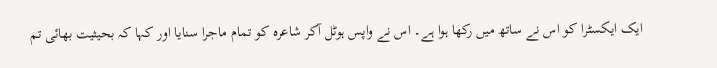ایک ایکسٹرا کو اس نے ساتھ میں رکھا ہوا ہے۔ اس نے واپس ہوٹل آکر شاعرہ کو تمام ماجرا سنایا اور کہا کہ بحیثیت بھائی تم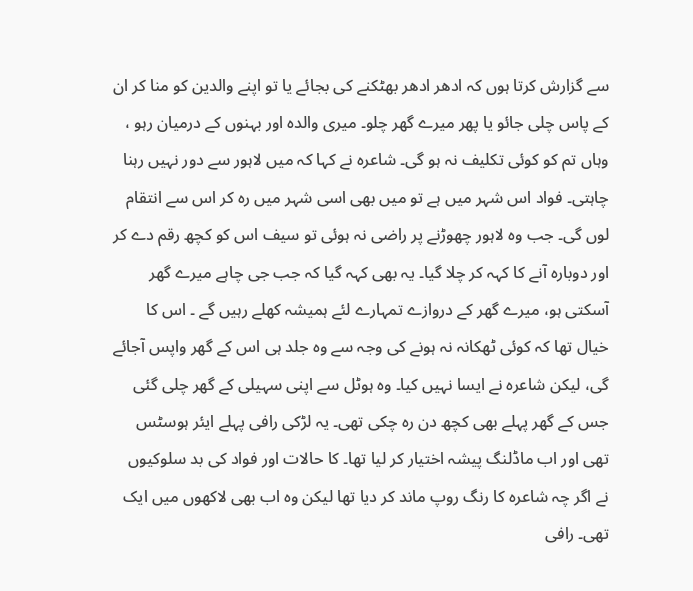سے گزارش کرتا ہوں کہ ادھر ادھر بھٹکنے کی بجائے یا تو اپنے والدین کو منا کر ان کے پاس چلی جائو یا پھر میرے گھر چلو۔ میری والدہ اور بہنوں کے درمیان رہو ، وہاں تم کو کوئی تکلیف نہ ہو گی۔ شاعرہ نے کہا کہ میں لاہور سے دور نہیں رہنا چاہتی۔ فواد اس شہر میں ہے تو میں بھی اسی شہر میں رہ کر اس سے انتقام لوں گی۔ جب وہ لاہور چھوڑنے پر راضی نہ ہوئی تو سیف اس کو کچھ رقم دے کر اور دوبارہ آنے کا کہہ کر چلا گیا۔ یہ بھی کہہ گیا کہ جب جی چاہے میرے گھر آسکتی ہو، میرے گھر کے دروازے تمہارے لئے ہمیشہ کھلے رہیں گے ۔ اس کا خیال تھا کہ کوئی ٹھکانہ نہ ہونے کی وجہ سے وہ جلد ہی اس کے گھر واپس آجائے گی، لیکن شاعرہ نے ایسا نہیں کیا۔ وہ ہوٹل سے اپنی سہیلی کے گھر چلی گئی جس کے گھر پہلے بھی کچھ دن رہ چکی تھی۔ یہ لڑکی رافی پہلے ایئر ہوسٹس تھی اور اب ماڈلنگ پیشہ اختیار کر لیا تھا۔ کا حالات اور فواد کی بد سلوکیوں نے اگر چہ شاعرہ کا رنگ روپ ماند کر دیا تھا لیکن وہ اب بھی لاکھوں میں ایک تھی۔ رافی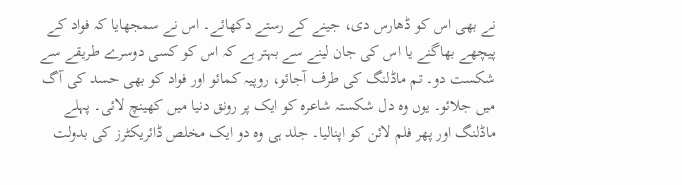نے بھی اس کو ڈھارس دی، جینے کے رستے دکھائے۔ اس نے سمجھایا کہ فواد کے پیچھے بھاگنے یا اس کی جان لینے سے بہتر ہے کہ اس کو کسی دوسرے طریقے سے شکست دو۔ تم ماڈلنگ کی طرف آجائو، روپیہ کمائو اور فواد کو بھی حسد کی آگ میں جلائو۔ یوں وہ دل شکستہ شاعرہ کو ایک پر رونق دنیا میں کھینچ لائی۔ پہلے ماڈلنگ اور پھر فلم لائن کو اپنالیا۔ جلد ہی وہ دو ایک مخلص ڈائریکٹرز کی بدولت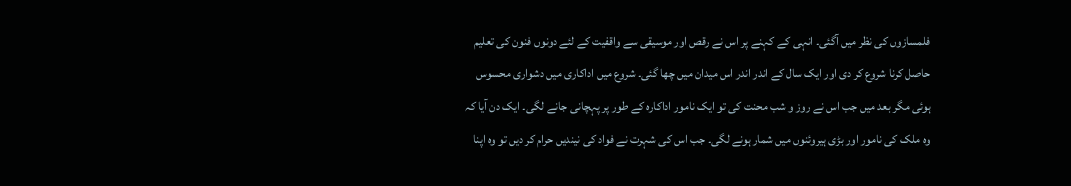فلمسازوں کی نظر میں آگئی۔ انہی کے کہنے پر اس نے رقص اور موسیقی سے واقفیت کے لئے دونوں فنون کی تعلیم حاصل کرنا شروع کر دی اور ایک سال کے اندر اندر اس میدان میں چھا گئی۔ شروع میں اداکاری میں دشواری محسوس ہوئی مگر بعد میں جب اس نے روز و شب محنت کی تو ایک نامور اداکارہ کے طور پر پہچانی جانے لگی۔ ایک دن آیا کہ وہ ملک کی نامور اور بڑی ہیروئنوں میں شمار ہونے لگی۔ جب اس کی شہرت نے فواد کی نیندیں حرام کر دیں تو وہ اپنا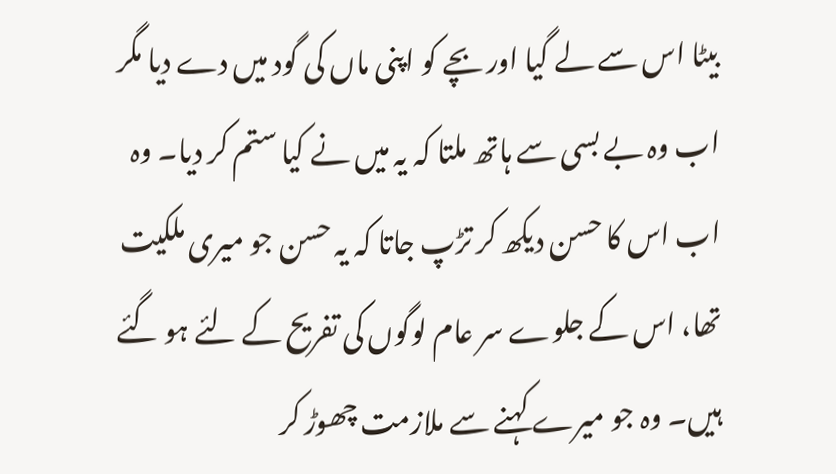بیٹا اس سے لے گیا اور بچے کو اپنی ماں کی گود میں دے دیا مگر اب وہ بے بسی سے ہاتھ ملتا کہ یہ میں نے کیا ستم کر دیا۔ وہ اب اس کا حسن دیکھ کر تڑپ جاتا کہ یہ حسن جو میری ملکیت تھا، اس کے جلوے سر عام لوگوں کی تفریح کے لئے ہو گئے ہیں۔ وہ جو میرے کہنے سے ملازمت چھوڑ کر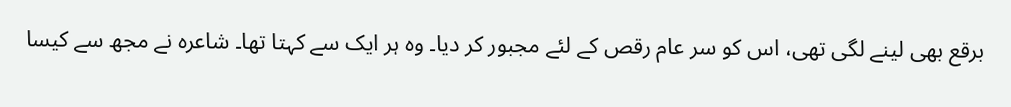برقع بھی لینے لگی تھی، اس کو سر عام رقص کے لئے مجبور کر دیا۔ وہ ہر ایک سے کہتا تھا۔ شاعرہ نے مجھ سے کیسا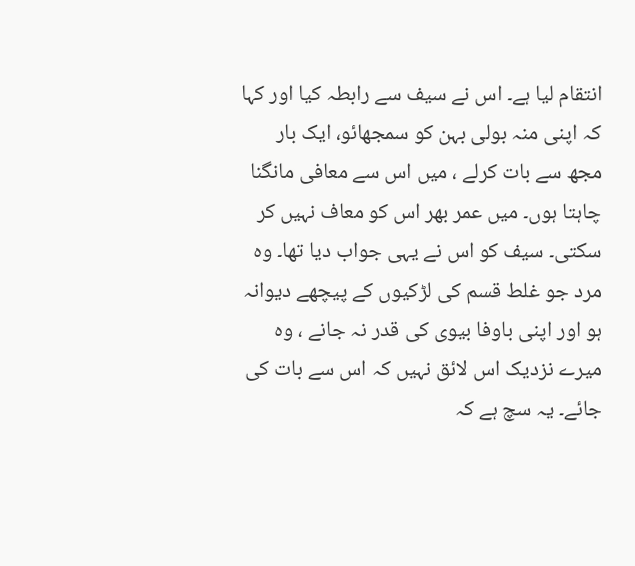انتقام لیا ہے۔ اس نے سیف سے رابطہ کیا اور کہا کہ اپنی منہ بولی بہن کو سمجھائو، ایک بار مجھ سے بات کرلے ، میں اس سے معافی مانگنا چاہتا ہوں۔ میں عمر بھر اس کو معاف نہیں کر سکتی۔ سیف کو اس نے یہی جواب دیا تھا۔ وہ مرد جو غلط قسم کی لڑکیوں کے پیچھے دیوانہ ہو اور اپنی باوفا بیوی کی قدر نہ جانے ، وہ میرے نزدیک اس لائق نہیں کہ اس سے بات کی جائے۔ یہ سچ ہے کہ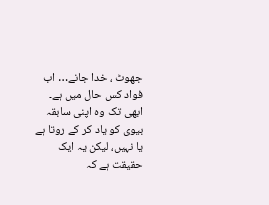جھوٹ ، خدا جانے… اب فواد کس حال میں ہے۔ ابھی تک وہ اپنی سابقہ بیوی کو یاد کر کے روتا ہے یا نہیں، لیکن یہ ایک حقیقت ہے کہ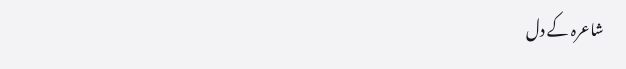شاعرہ کے دل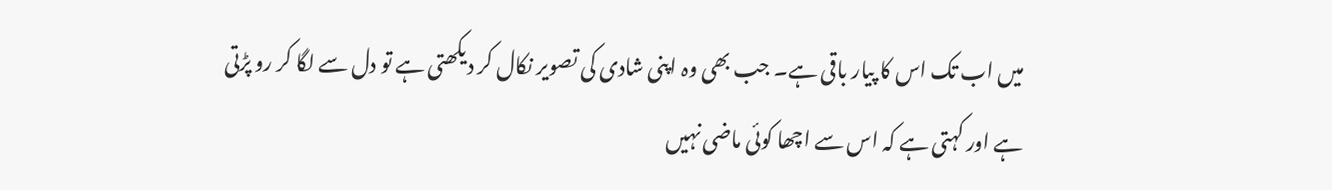میں اب تک اس کا پیار باقی ہے۔ جب بھی وہ اپنی شادی کی تصویر نکال کر دیکھتی ہے تو دل سے لگا کر رو پڑتی ہے اور کہتی ہے کہ اس سے اچھا کوئی ماضی نہیں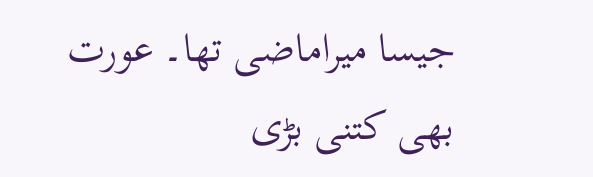جیسا میراماضی تھا۔ عورت بھی کتنی بڑی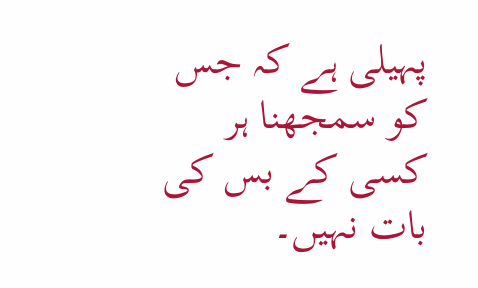پہیلی ہے کہ جس کو سمجھنا ہر کسی کے بس کی بات نہیں۔